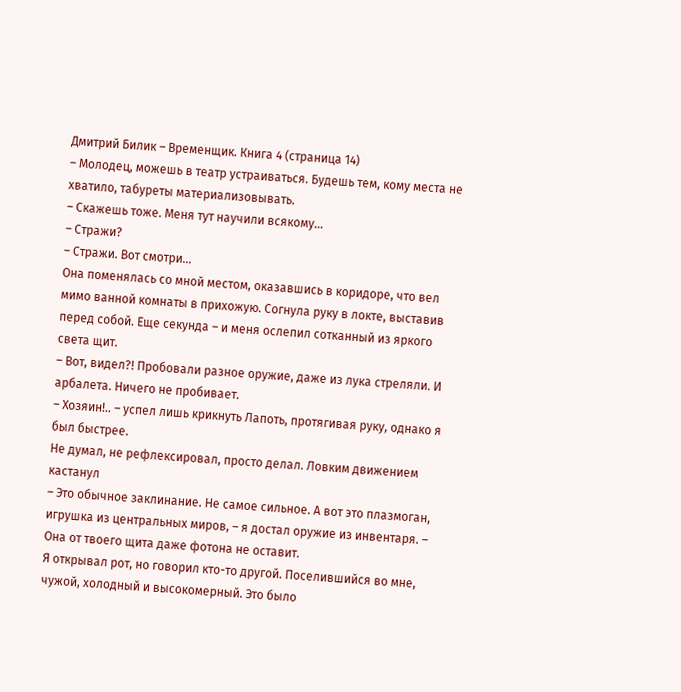Дмитрий Билик – Временщик. Книга 4 (страница 14)
– Молодец, можешь в театр устраиваться. Будешь тем, кому места не хватило, табуреты материализовывать.
– Скажешь тоже. Меня тут научили всякому…
– Стражи?
– Стражи. Вот смотри…
Она поменялась со мной местом, оказавшись в коридоре, что вел мимо ванной комнаты в прихожую. Согнула руку в локте, выставив перед собой. Еще секунда – и меня ослепил сотканный из яркого света щит.
– Вот, видел?! Пробовали разное оружие, даже из лука стреляли. И арбалета. Ничего не пробивает.
– Хозяин!.. – успел лишь крикнуть Лапоть, протягивая руку, однако я был быстрее.
Не думал, не рефлексировал, просто делал. Ловким движением кастанул
– Это обычное заклинание. Не самое сильное. А вот это плазмоган, игрушка из центральных миров, – я достал оружие из инвентаря. – Она от твоего щита даже фотона не оставит.
Я открывал рот, но говорил кто-то другой. Поселившийся во мне, чужой, холодный и высокомерный. Это было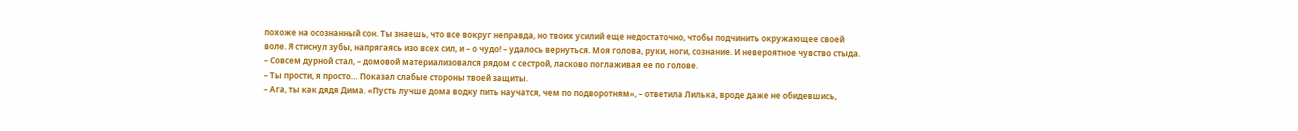похоже на осознанный сон. Ты знаешь, что все вокруг неправда, но твоих усилий еще недостаточно, чтобы подчинить окружающее своей воле. Я стиснул зубы, напрягаясь изо всех сил, и – о чудо! – удалось вернуться. Моя голова, руки, ноги, сознание. И невероятное чувство стыда.
– Совсем дурной стал, – домовой материализовался рядом с сестрой, ласково поглаживая ее по голове.
– Ты прости, я просто… Показал слабые стороны твоей защиты.
– Ага, ты как дядя Дима. «Пусть лучше дома водку пить научатся, чем по подворотням», – ответила Лилька, вроде даже не обидевшись,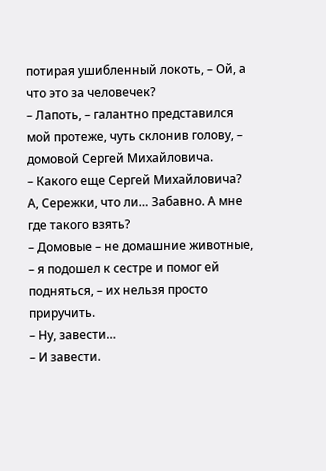потирая ушибленный локоть, – Ой, а что это за человечек?
– Лапоть, – галантно представился мой протеже, чуть склонив голову, – домовой Сергей Михайловича.
– Какого еще Сергей Михайловича? А, Сережки, что ли… Забавно. А мне где такого взять?
– Домовые – не домашние животные, – я подошел к сестре и помог ей подняться, – их нельзя просто приручить.
– Ну, завести…
– И завести.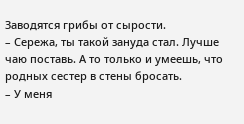Заводятся грибы от сырости.
– Сережа, ты такой зануда стал. Лучше чаю поставь. А то только и умеешь, что родных сестер в стены бросать.
– У меня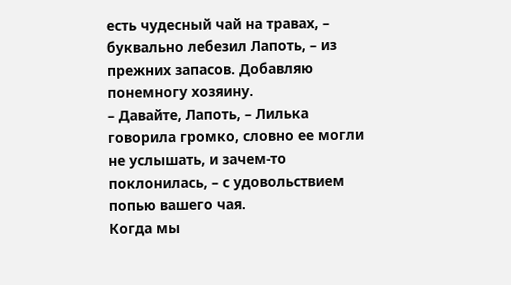есть чудесный чай на травах, – буквально лебезил Лапоть, – из прежних запасов. Добавляю понемногу хозяину.
– Давайте, Лапоть, – Лилька говорила громко, словно ее могли не услышать, и зачем-то поклонилась, – с удовольствием попью вашего чая.
Когда мы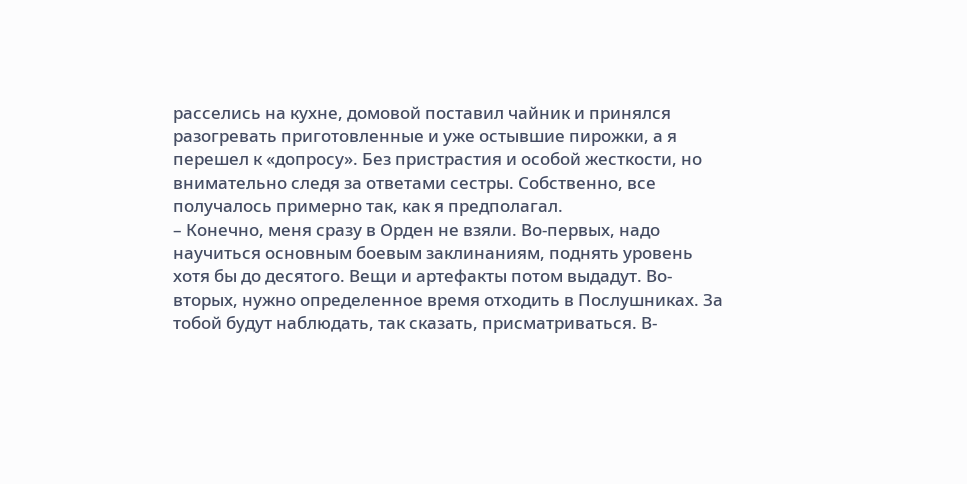расселись на кухне, домовой поставил чайник и принялся разогревать приготовленные и уже остывшие пирожки, а я перешел к «допросу». Без пристрастия и особой жесткости, но внимательно следя за ответами сестры. Собственно, все получалось примерно так, как я предполагал.
– Конечно, меня сразу в Орден не взяли. Во-первых, надо научиться основным боевым заклинаниям, поднять уровень хотя бы до десятого. Вещи и артефакты потом выдадут. Во-вторых, нужно определенное время отходить в Послушниках. За тобой будут наблюдать, так сказать, присматриваться. В-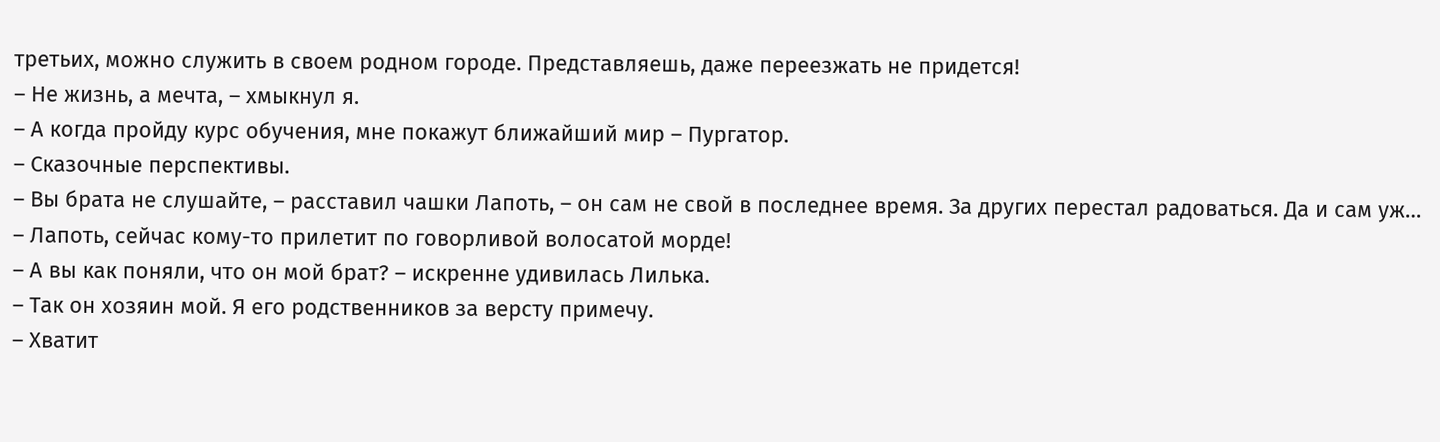третьих, можно служить в своем родном городе. Представляешь, даже переезжать не придется!
– Не жизнь, а мечта, – хмыкнул я.
– А когда пройду курс обучения, мне покажут ближайший мир – Пургатор.
– Сказочные перспективы.
– Вы брата не слушайте, – расставил чашки Лапоть, – он сам не свой в последнее время. За других перестал радоваться. Да и сам уж…
– Лапоть, сейчас кому-то прилетит по говорливой волосатой морде!
– А вы как поняли, что он мой брат? – искренне удивилась Лилька.
– Так он хозяин мой. Я его родственников за версту примечу.
– Хватит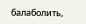балаболить,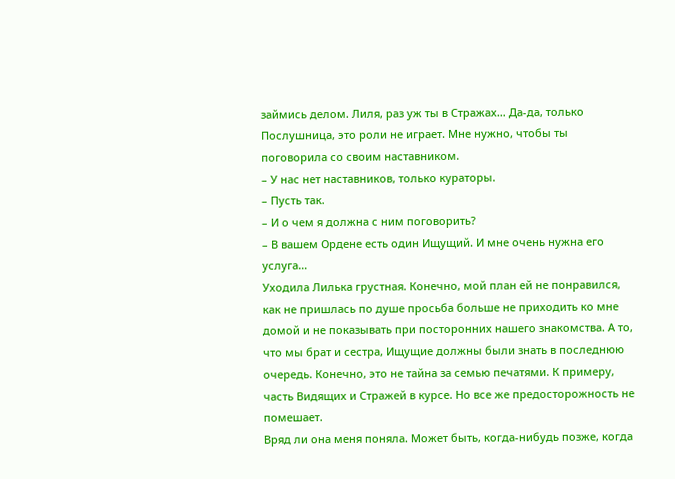займись делом. Лиля, раз уж ты в Стражах… Да-да, только Послушница, это роли не играет. Мне нужно, чтобы ты поговорила со своим наставником.
– У нас нет наставников, только кураторы.
– Пусть так.
– И о чем я должна с ним поговорить?
– В вашем Ордене есть один Ищущий. И мне очень нужна его услуга…
Уходила Лилька грустная. Конечно, мой план ей не понравился, как не пришлась по душе просьба больше не приходить ко мне домой и не показывать при посторонних нашего знакомства. А то, что мы брат и сестра, Ищущие должны были знать в последнюю очередь. Конечно, это не тайна за семью печатями. К примеру, часть Видящих и Стражей в курсе. Но все же предосторожность не помешает.
Вряд ли она меня поняла. Может быть, когда-нибудь позже, когда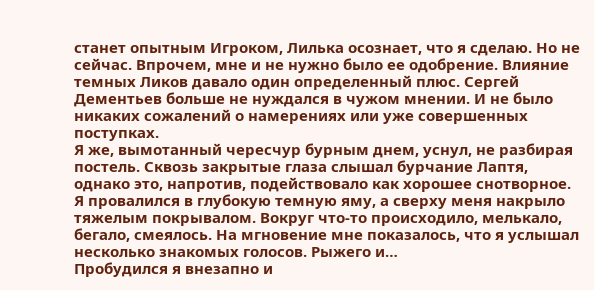станет опытным Игроком, Лилька осознает, что я сделаю. Но не сейчас. Впрочем, мне и не нужно было ее одобрение. Влияние темных Ликов давало один определенный плюс. Сергей Дементьев больше не нуждался в чужом мнении. И не было никаких сожалений о намерениях или уже совершенных поступках.
Я же, вымотанный чересчур бурным днем, уснул, не разбирая постель. Сквозь закрытые глаза слышал бурчание Лаптя, однако это, напротив, подействовало как хорошее снотворное. Я провалился в глубокую темную яму, а сверху меня накрыло тяжелым покрывалом. Вокруг что-то происходило, мелькало, бегало, смеялось. На мгновение мне показалось, что я услышал несколько знакомых голосов. Рыжего и…
Пробудился я внезапно и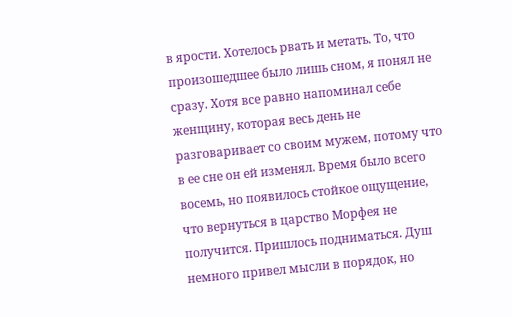в ярости. Хотелось рвать и метать. То, что произошедшее было лишь сном, я понял не сразу. Хотя все равно напоминал себе женщину, которая весь день не разговаривает со своим мужем, потому что в ее сне он ей изменял. Время было всего восемь, но появилось стойкое ощущение, что вернуться в царство Морфея не получится. Пришлось подниматься. Душ немного привел мысли в порядок, но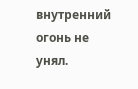внутренний огонь не унял.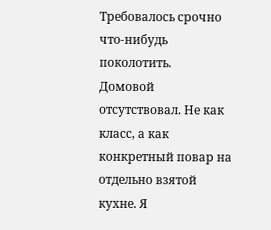Требовалось срочно что-нибудь поколотить.
Домовой отсутствовал. Не как класс, а как конкретный повар на отдельно взятой кухне. Я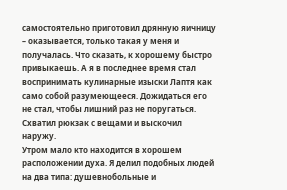самостоятельно приготовил дрянную яичницу – оказывается, только такая у меня и получалась. Что сказать, к хорошему быстро привыкаешь. А я в последнее время стал воспринимать кулинарные изыски Лаптя как само собой разумеющееся. Дожидаться его не стал, чтобы лишний раз не поругаться. Схватил рюкзак с вещами и выскочил наружу.
Утром мало кто находится в хорошем расположении духа. Я делил подобных людей на два типа: душевнобольные и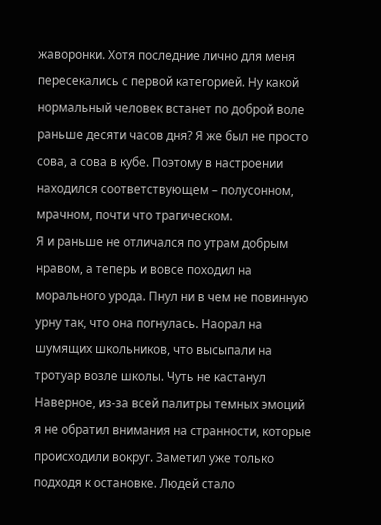жаворонки. Хотя последние лично для меня пересекались с первой категорией. Ну какой нормальный человек встанет по доброй воле раньше десяти часов дня? Я же был не просто сова, а сова в кубе. Поэтому в настроении находился соответствующем – полусонном, мрачном, почти что трагическом.
Я и раньше не отличался по утрам добрым нравом, а теперь и вовсе походил на морального урода. Пнул ни в чем не повинную урну так, что она погнулась. Наорал на шумящих школьников, что высыпали на тротуар возле школы. Чуть не кастанул
Наверное, из-за всей палитры темных эмоций я не обратил внимания на странности, которые происходили вокруг. Заметил уже только подходя к остановке. Людей стало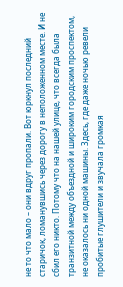не то что мало – они вдруг пропали. Вот юркнул последний старичок, ломанувшись через дорогу в неположенном месте. И не сбил его никто. Потому что на нашей улице, что всегда была транзитной между объездной и широким городским проспектом, не оказалось ни одной машины. Здесь, где даже ночью ревели пробитые глушители и звучала громкая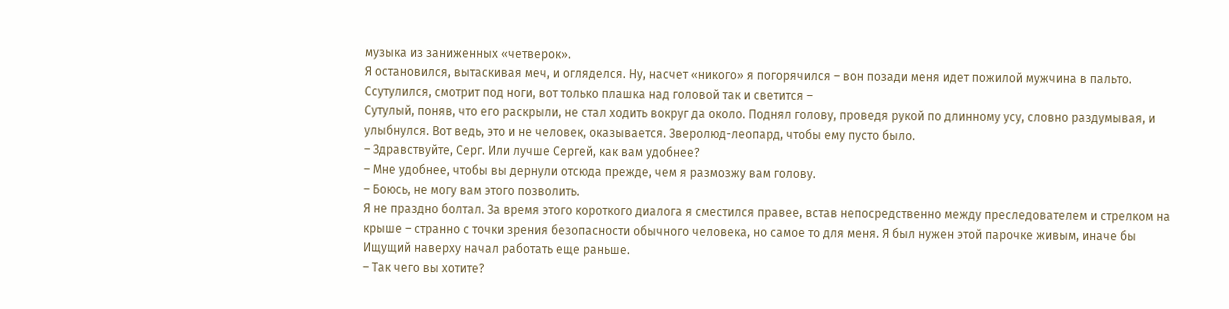музыка из заниженных «четверок».
Я остановился, вытаскивая меч, и огляделся. Ну, насчет «никого» я погорячился – вон позади меня идет пожилой мужчина в пальто. Ссутулился, смотрит под ноги, вот только плашка над головой так и светится –
Сутулый, поняв, что его раскрыли, не стал ходить вокруг да около. Поднял голову, проведя рукой по длинному усу, словно раздумывая, и улыбнулся. Вот ведь, это и не человек, оказывается. Зверолюд-леопард, чтобы ему пусто было.
– Здравствуйте, Серг. Или лучше Сергей, как вам удобнее?
– Мне удобнее, чтобы вы дернули отсюда прежде, чем я размозжу вам голову.
– Боюсь, не могу вам этого позволить.
Я не праздно болтал. За время этого короткого диалога я сместился правее, встав непосредственно между преследователем и стрелком на крыше – странно с точки зрения безопасности обычного человека, но самое то для меня. Я был нужен этой парочке живым, иначе бы Ищущий наверху начал работать еще раньше.
– Так чего вы хотите?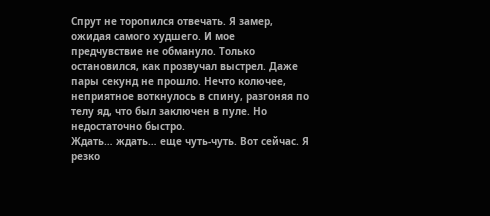Спрут не торопился отвечать. Я замер, ожидая самого худшего. И мое предчувствие не обмануло. Только остановился, как прозвучал выстрел. Даже пары секунд не прошло. Нечто колючее, неприятное воткнулось в спину, разгоняя по телу яд, что был заключен в пуле. Но недостаточно быстро.
Ждать… ждать… еще чуть-чуть. Вот сейчас. Я резко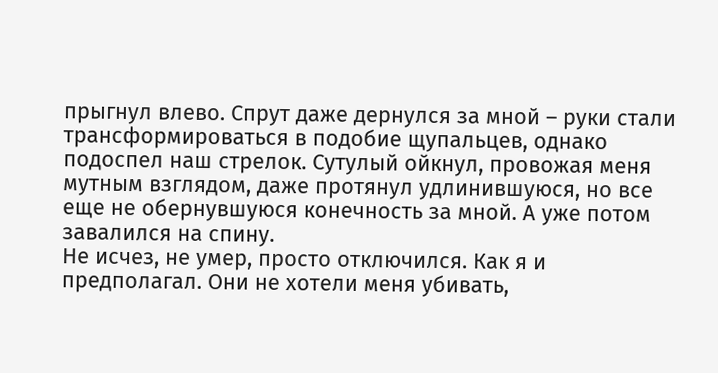прыгнул влево. Спрут даже дернулся за мной – руки стали трансформироваться в подобие щупальцев, однако подоспел наш стрелок. Сутулый ойкнул, провожая меня мутным взглядом, даже протянул удлинившуюся, но все еще не обернувшуюся конечность за мной. А уже потом завалился на спину.
Не исчез, не умер, просто отключился. Как я и предполагал. Они не хотели меня убивать,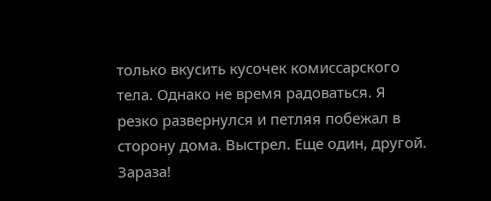только вкусить кусочек комиссарского тела. Однако не время радоваться. Я резко развернулся и петляя побежал в сторону дома. Выстрел. Еще один, другой. Зараза!